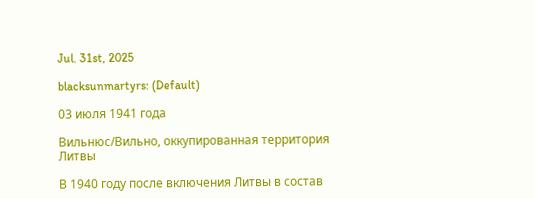Jul. 31st, 2025

blacksunmartyrs: (Default)

03 июля 1941 года

Вильнюс/Вильно, оккупированная территория Литвы

В 1940 году после включения Литвы в состав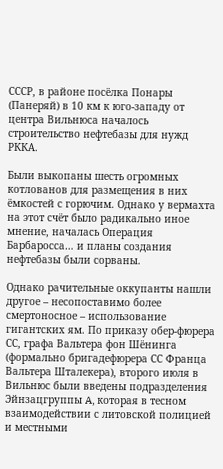СССР, в районе посёлка Понары (Панеряй) в 10 км к юго-западу от центра Вильнюса началось строительство нефтебазы для нужд РККА.

Были выкопаны шесть огромных котлованов для размещения в них ёмкостей с горючим. Однако у вермахта на этот счёт было радикально иное мнение, началась Операция Барбаросса… и планы создания нефтебазы были сорваны.

Однако рачительные оккупанты нашли другое – несопоставимо более смертоносное – использование гигантских ям. По приказу обер-фюрера СС, графа Вальтера фон Шёнинга (формально бригадефюрера СС Франца Вальтера Шталекера), второго июля в Вильнюс были введены подразделения Эйнзацгруппы A, которая в тесном взаимодействии с литовской полицией и местными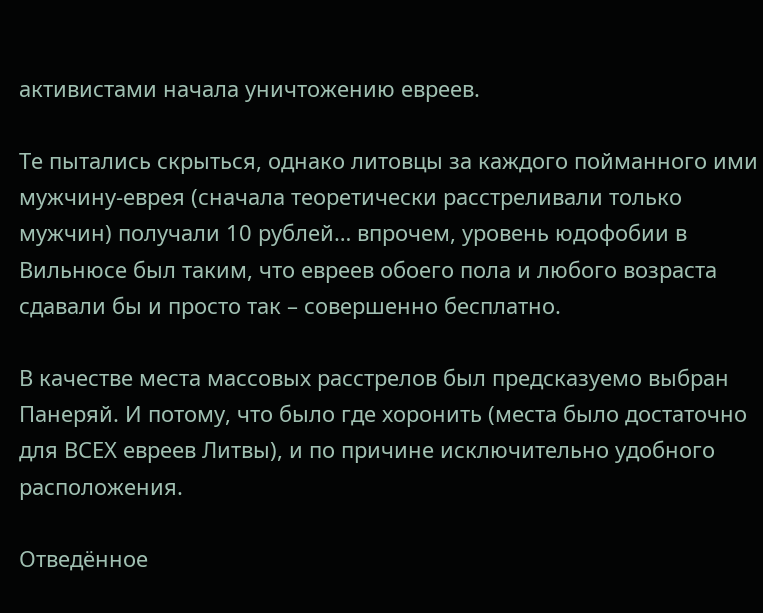активистами начала уничтожению евреев.

Те пытались скрыться, однако литовцы за каждого пойманного ими мужчину-еврея (сначала теоретически расстреливали только мужчин) получали 10 рублей… впрочем, уровень юдофобии в Вильнюсе был таким, что евреев обоего пола и любого возраста сдавали бы и просто так – совершенно бесплатно.

В качестве места массовых расстрелов был предсказуемо выбран Панеряй. И потому, что было где хоронить (места было достаточно для ВСЕХ евреев Литвы), и по причине исключительно удобного расположения.

Отведённое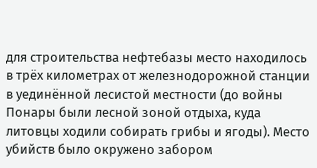для строительства нефтебазы место находилось в трёх километрах от железнодорожной станции в уединённой лесистой местности (до войны Понары были лесной зоной отдыха, куда литовцы ходили собирать грибы и ягоды). Место убийств было окружено забором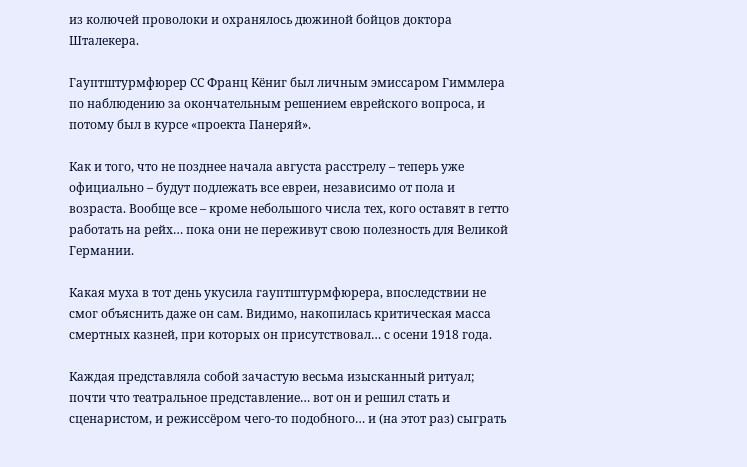из колючей проволоки и охранялось дюжиной бойцов доктора Шталекера.

Гауптштурмфюрер СС Франц Кёниг был личным эмиссаром Гиммлера по наблюдению за окончательным решением еврейского вопроса, и потому был в курсе «проекта Панеряй».

Как и того, что не позднее начала августа расстрелу – теперь уже официально – будут подлежать все евреи, независимо от пола и возраста. Вообще все – кроме небольшого числа тех, кого оставят в гетто работать на рейх… пока они не переживут свою полезность для Великой Германии.

Какая муха в тот день укусила гауптштурмфюрера, впоследствии не смог объяснить даже он сам. Видимо, накопилась критическая масса смертных казней, при которых он присутствовал… с осени 1918 года.

Каждая представляла собой зачастую весьма изысканный ритуал; почти что театральное представление… вот он и решил стать и сценаристом, и режиссёром чего-то подобного… и (на этот раз) сыграть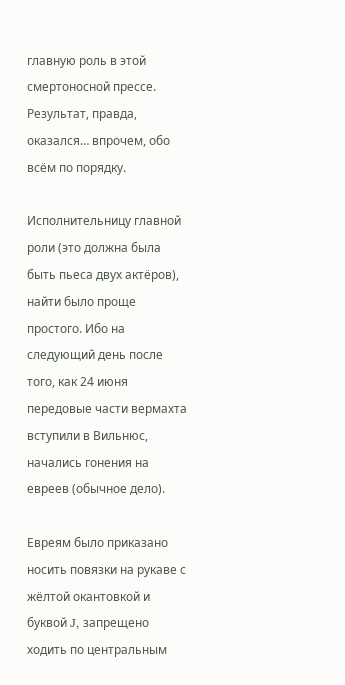главную роль в этой смертоносной прессе. Результат, правда, оказался… впрочем, обо всём по порядку.

Исполнительницу главной роли (это должна была быть пьеса двух актёров), найти было проще простого. Ибо на следующий день после того, как 24 июня передовые части вермахта вступили в Вильнюс, начались гонения на евреев (обычное дело).

Евреям было приказано носить повязки на рукаве с жёлтой окантовкой и буквой J, запрещено ходить по центральным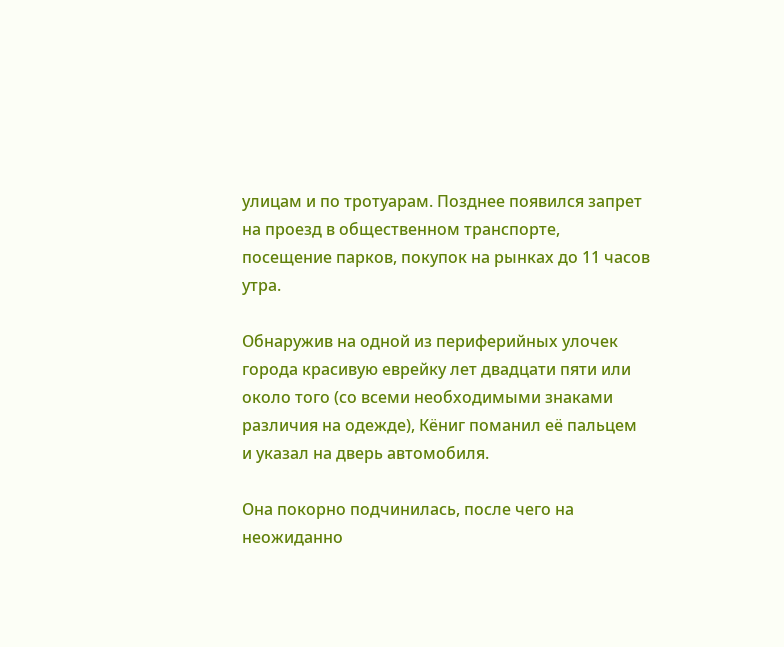улицам и по тротуарам. Позднее появился запрет на проезд в общественном транспорте, посещение парков, покупок на рынках до 11 часов утра.

Обнаружив на одной из периферийных улочек города красивую еврейку лет двадцати пяти или около того (со всеми необходимыми знаками различия на одежде), Кёниг поманил её пальцем и указал на дверь автомобиля.

Она покорно подчинилась, после чего на неожиданно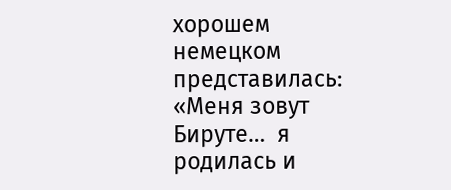хорошем немецком представилась: «Меня зовут Бируте…  я родилась и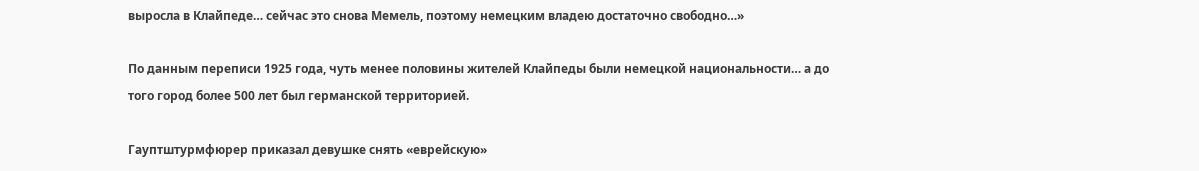выросла в Клайпеде… сейчас это снова Мемель, поэтому немецким владею достаточно свободно…»

По данным переписи 1925 года, чуть менее половины жителей Клайпеды были немецкой национальности… а до того город более 500 лет был германской территорией.

Гауптштурмфюрер приказал девушке снять «еврейскую»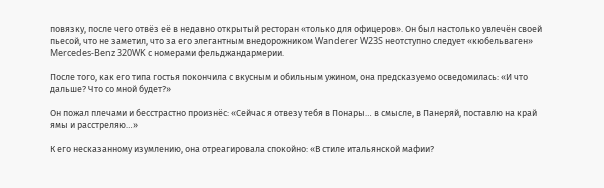повязку, после чего отвёз её в недавно открытый ресторан «только для офицеров». Он был настолько увлечён своей пьесой, что не заметил, что за его элегантным внедорожником Wanderer W23S неотступно следует «кюбельваген» Mercedes-Benz 320WK с номерами фельджандармерии.

После того, как его типа гостья покончила с вкусным и обильным ужином, она предсказуемо осведомилась: «И что дальше? Что со мной будет?»

Он пожал плечами и бесстрастно произнёс: «Сейчас я отвезу тебя в Понары… в смысле, в Панеряй, поставлю на край ямы и расстреляю…»

К его несказанному изумлению, она отреагировала спокойно: «В стиле итальянской мафии?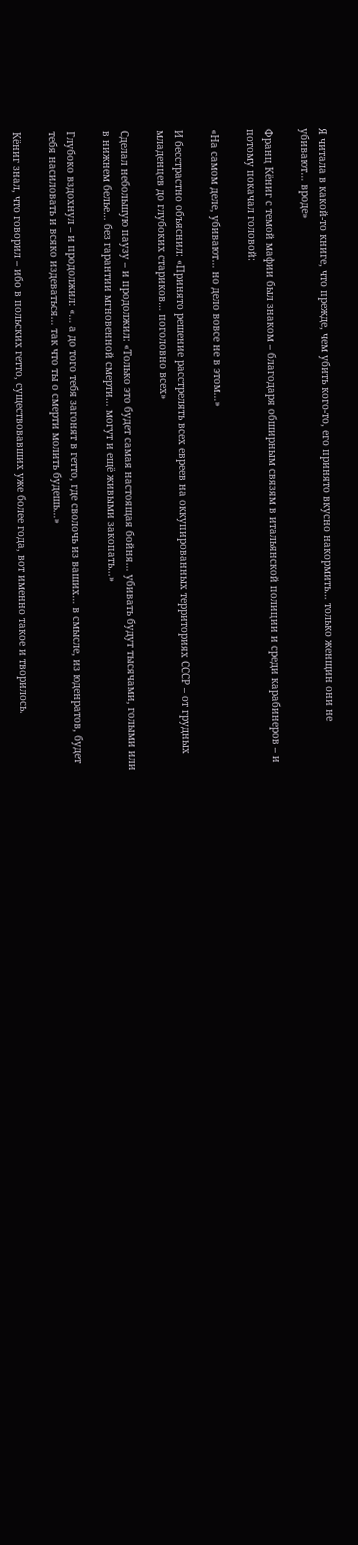Я читала в какой-то книге, что прежде, чем убить кого-то, его принято вкусно накормить… только женщин они не убивают… вроде»

Франц Кёниг с темой мафии был знаком – благодаря обширным связям в итальянской полиции и среди карабинеров – и потому покачал головой:

«На самом деле, убивают… но дело вовсе не в этом…»

И бесстрастно объяснил: «Принято решение расстрелять всех евреев на оккупированных территориях СССР – от грудных младенцев до глубоких стариков… поголовно всех»

Сделал небольшую паузу – и продолжил: «Только это будет самая настоящая бойня… убивать будут тысячами, голыми или в нижнем белье… без гарантии мгновенной смерти… могут и ещё живыми закопать…»

Глубоко вздохнул – и продолжил: «… а до того тебя загонят в гетто, где сволочь из ваших… в смысле, из юденратов, будет тебя насиловать и всяко издеваться… так что ты о смерти молить будешь…»

Кёниг знал, что говорил – ибо в польских гетто, существовавших уже более года, вот именно такое и творилось.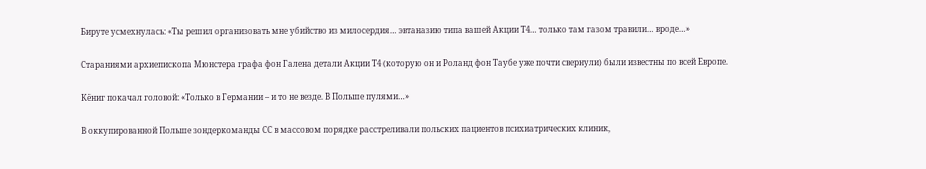Бируте усмехнулась: «Ты решил организовать мне убийство из милосердия… эвтаназию типа вашей Акции Т4… только там газом травили… вроде…»

Стараниями архиепископа Мюнстера графа фон Галена детали Акции Т4 (которую он и Роланд фон Таубе уже почти свернули) были известны по всей Европе.

Кёниг покачал головой: «Только в Германии – и то не везде. В Польше пулями…»

В оккупированной Польше зондеркоманды СС в массовом порядке расстреливали польских пациентов психиатрических клиник,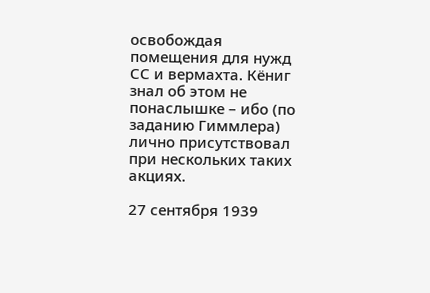освобождая помещения для нужд СС и вермахта. Кёниг знал об этом не понаслышке – ибо (по заданию Гиммлера) лично присутствовал при нескольких таких акциях.

27 сентября 1939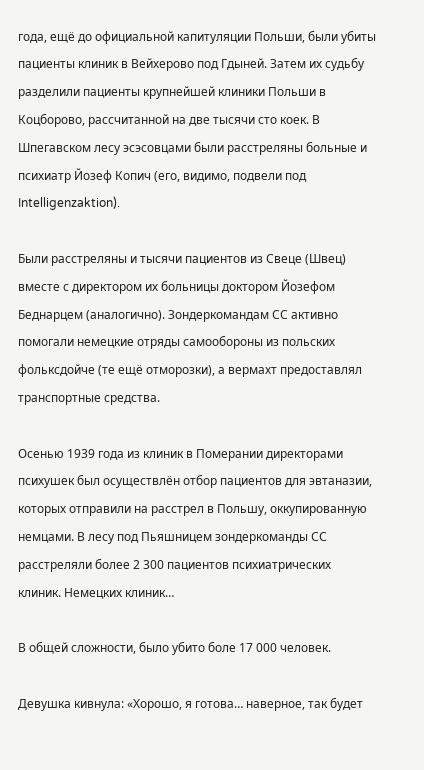года, ещё до официальной капитуляции Польши, были убиты пациенты клиник в Вейхерово под Гдыней. Затем их судьбу разделили пациенты крупнейшей клиники Польши в Коцборово, рассчитанной на две тысячи сто коек. В Шпегавском лесу эсэсовцами были расстреляны больные и психиатр Йозеф Копич (его, видимо, подвели под Intelligenzaktion).

Были расстреляны и тысячи пациентов из Свеце (Швец) вместе с директором их больницы доктором Йозефом Беднарцем (аналогично). Зондеркомандам СС активно помогали немецкие отряды самообороны из польских фольксдойче (те ещё отморозки), а вермахт предоставлял транспортные средства.

Осенью 1939 года из клиник в Померании директорами психушек был осуществлён отбор пациентов для эвтаназии, которых отправили на расстрел в Польшу, оккупированную немцами. В лесу под Пьяшницем зондеркоманды СС расстреляли более 2 300 пациентов психиатрических клиник. Немецких клиник…

В общей сложности, было убито боле 17 000 человек.

Девушка кивнула: «Хорошо, я готова… наверное, так будет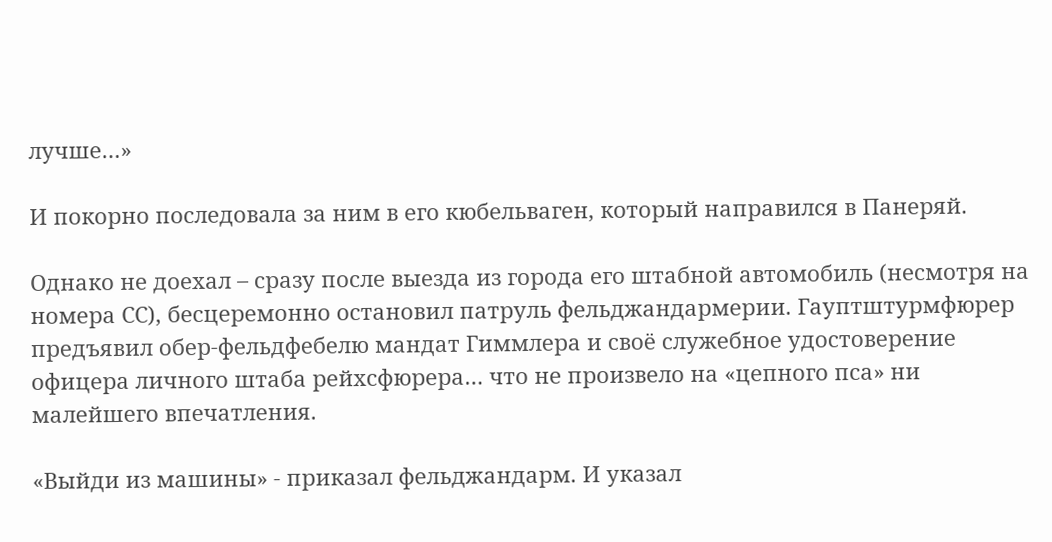лучше…»

И покорно последовала за ним в его кюбельваген, который направился в Панеряй.

Однако не доехал – сразу после выезда из города его штабной автомобиль (несмотря на номера СС), бесцеремонно остановил патруль фельджандармерии. Гауптштурмфюрер предъявил обер-фельдфебелю мандат Гиммлера и своё служебное удостоверение офицера личного штаба рейхсфюрера… что не произвело на «цепного пса» ни малейшего впечатления.

«Выйди из машины» - приказал фельджандарм. И указал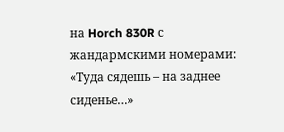на Horch 830R с жандармскими номерами: «Туда сядешь – на заднее сиденье…»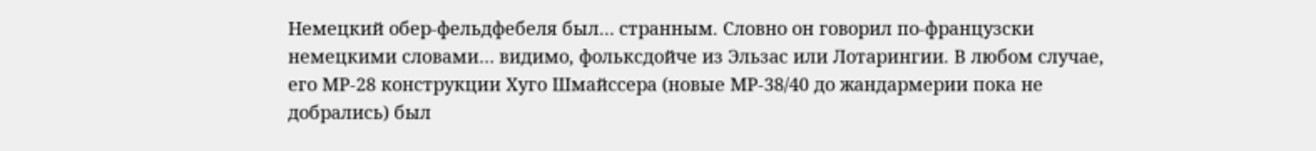Немецкий обер-фельдфебеля был… странным. Словно он говорил по-французски немецкими словами… видимо, фольксдойче из Эльзас или Лотарингии. В любом случае, его МР-28 конструкции Хуго Шмайссера (новые МР-38/40 до жандармерии пока не добрались) был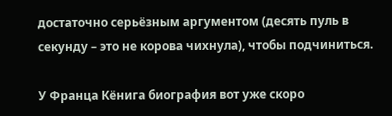достаточно серьёзным аргументом (десять пуль в секунду – это не корова чихнула), чтобы подчиниться.

У Франца Кёнига биография вот уже скоро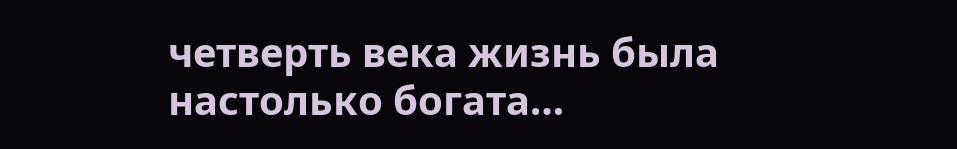четверть века жизнь была настолько богата…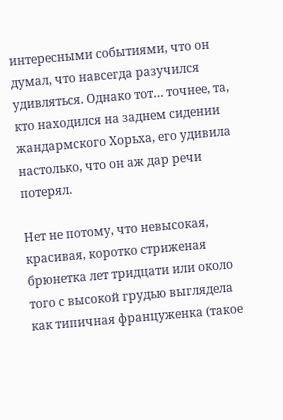интересными событиями, что он думал, что навсегда разучился удивляться. Однако тот… точнее, та, кто находился на заднем сидении жандармского Хорьха, его удивила настолько, что он аж дар речи потерял.

Нет не потому, что невысокая, красивая, коротко стриженая брюнетка лет тридцати или около того с высокой грудью выглядела как типичная француженка (такое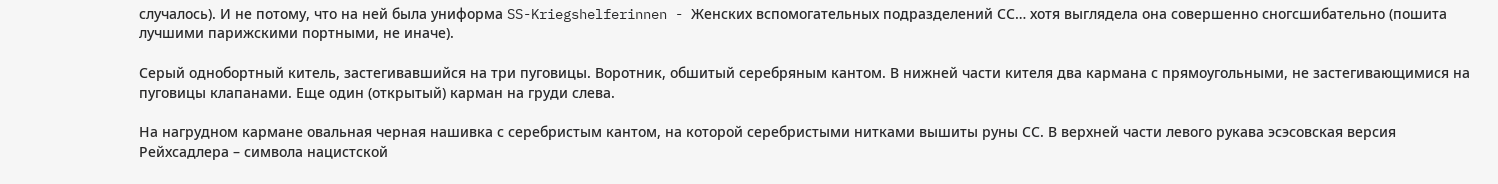случалось). И не потому, что на ней была униформа SS-Kriegshelferinnen - Женских вспомогательных подразделений СС… хотя выглядела она совершенно сногсшибательно (пошита лучшими парижскими портными, не иначе).

Серый однобортный китель, застегивавшийся на три пуговицы. Воротник, обшитый серебряным кантом. В нижней части кителя два кармана с прямоугольными, не застегивающимися на пуговицы клапанами. Еще один (открытый) карман на груди слева.

На нагрудном кармане овальная черная нашивка с серебристым кантом, на которой серебристыми нитками вышиты руны СС. В верхней части левого рукава эсэсовская версия Рейхсадлера – символа нацистской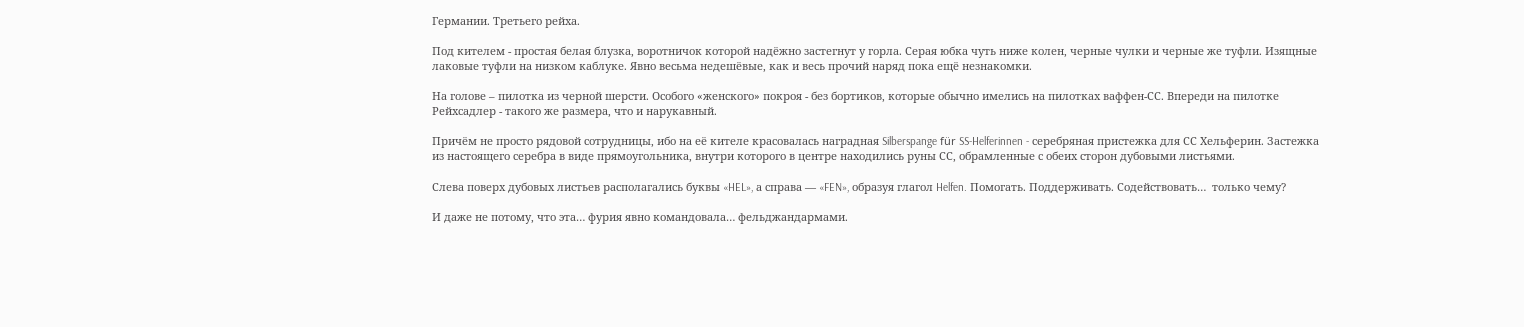Германии. Третьего рейха.

Под кителем - простая белая блузка, воротничок которой надёжно застегнут у горла. Серая юбка чуть ниже колен, черные чулки и черные же туфли. Изящные лаковые туфли на низком каблуке. Явно весьма недешёвые, как и весь прочий наряд пока ещё незнакомки.

На голове – пилотка из черной шерсти. Особого «женского» покроя - без бортиков, которые обычно имелись на пилотках ваффен-СС. Впереди на пилотке Рейхсадлер - такого же размера, что и нарукавный.

Причём не просто рядовой сотрудницы, ибо на её кителе красовалась наградная Silberspange für SS-Helferinnen - серебряная пристежка для СС Хельферин. Застежка из настоящего серебра в виде прямоугольника, внутри которого в центре находились руны СС, обрамленные с обеих сторон дубовыми листьями.

Слева поверх дубовых листьев располагались буквы «HEL», а справа — «FEN», образуя глагол Helfen. Помогать. Поддерживать. Содействовать…  только чему?

И даже не потому, что эта… фурия явно командовала… фельджандармами.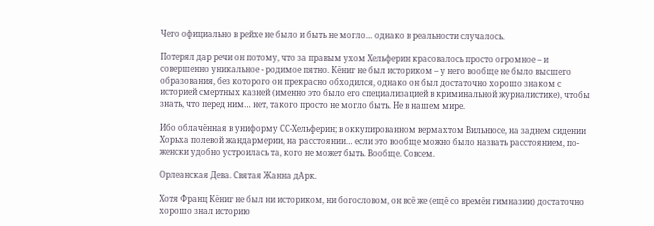Чего официально в рейхе не было и быть не могло… однако в реальности случалось.

Потерял дар речи он потому, что за правым ухом Хельферин красовалось просто огромное – и совершенно уникальное - родимое пятно. Кёниг не был историком – у него вообще не было высшего образования, без которого он прекрасно обходился, однако он был достаточно хорошо знаком с историей смертных казней (именно это было его специализацией в криминальной журналистике), чтобы знать, что перед ним… нет, такого просто не могло быть. Не в нашем мире.

Ибо облачённая в униформу СС-Хельферин; в оккупированном вермахтом Вильнюсе, на заднем сидении Хорьха полевой жандармерии, на расстоянии… если это вообще можно было назвать расстоянием, по-женски удобно устроилась та, кого не может быть. Вообще. Совсем.

Орлеанская Дева. Святая Жанна дАрк.

Хотя Франц Кёниг не был ни историком, ни богословом, он всё же (ещё со времён гимназии) достаточно хорошо знал историю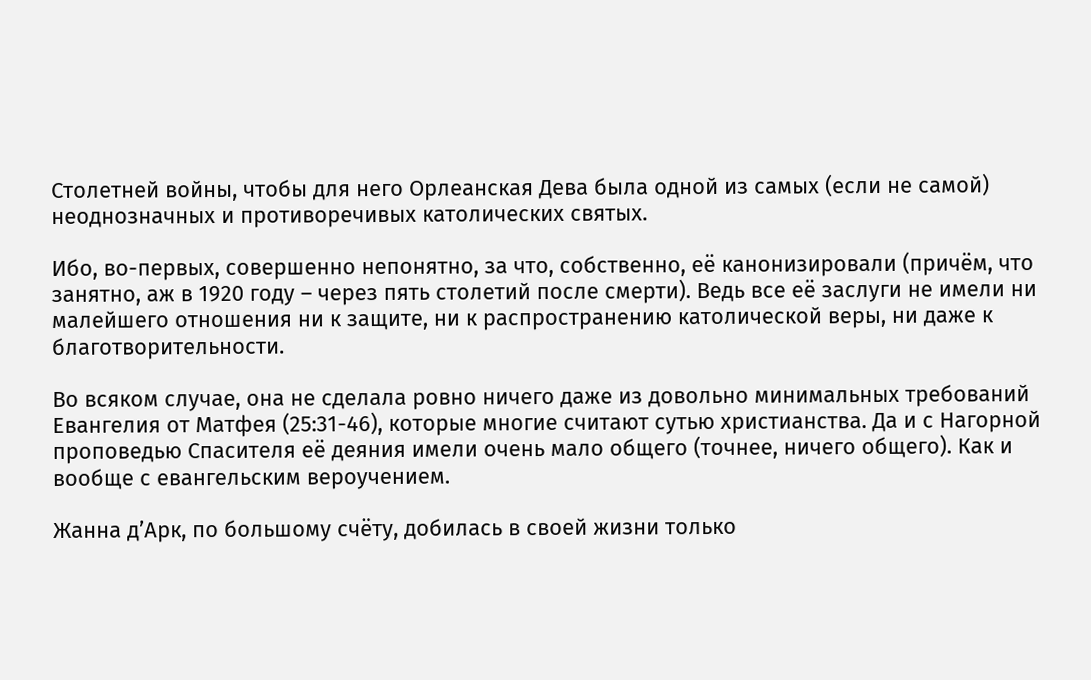Столетней войны, чтобы для него Орлеанская Дева была одной из самых (если не самой) неоднозначных и противоречивых католических святых.

Ибо, во-первых, совершенно непонятно, за что, собственно, её канонизировали (причём, что занятно, аж в 1920 году – через пять столетий после смерти). Ведь все её заслуги не имели ни малейшего отношения ни к защите, ни к распространению католической веры, ни даже к благотворительности.

Во всяком случае, она не сделала ровно ничего даже из довольно минимальных требований Евангелия от Матфея (25:31-46), которые многие считают сутью христианства. Да и с Нагорной проповедью Спасителя её деяния имели очень мало общего (точнее, ничего общего). Как и вообще с евангельским вероучением.

Жанна д’Арк, по большому счёту, добилась в своей жизни только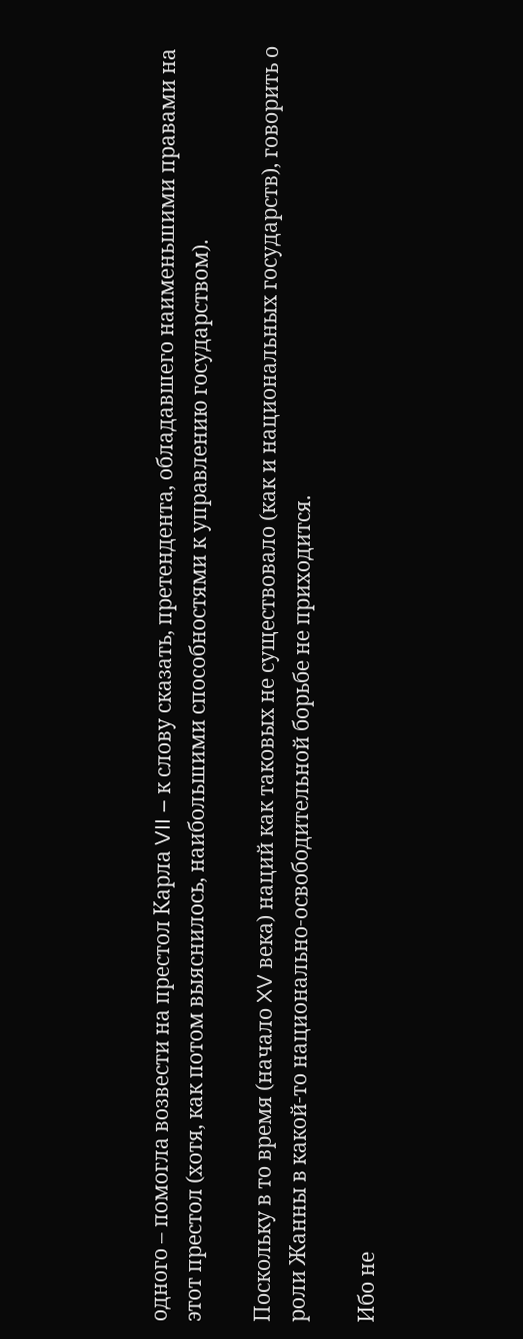одного – помогла возвести на престол Карла VII – к слову сказать, претендента, обладавшего наименьшими правами на этот престол (хотя, как потом выяснилось, наибольшими способностями к управлению государством).

Поскольку в то время (начало XV века) наций как таковых не существовало (как и национальных государств), говорить о роли Жанны в какой-то национально-освободительной борьбе не приходится.

Ибо не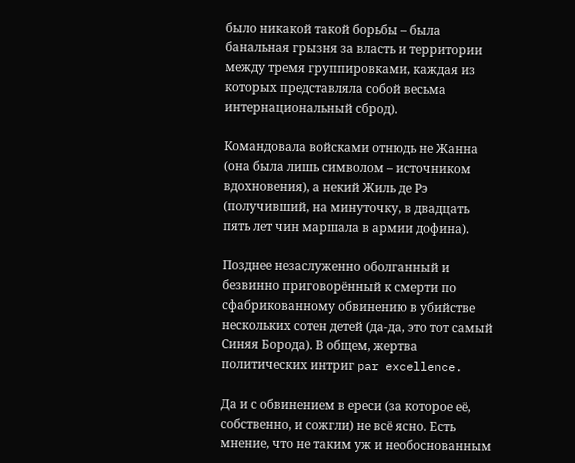было никакой такой борьбы – была банальная грызня за власть и территории между тремя группировками, каждая из которых представляла собой весьма интернациональный сброд).

Командовала войсками отнюдь не Жанна (она была лишь символом – источником вдохновения), а некий Жиль де Рэ (получивший, на минуточку, в двадцать пять лет чин маршала в армии дофина).

Позднее незаслуженно оболганный и безвинно приговорённый к смерти по сфабрикованному обвинению в убийстве нескольких сотен детей (да-да, это тот самый Синяя Борода). В общем, жертва политических интриг par excellence.

Да и с обвинением в ереси (за которое её, собственно, и сожгли) не всё ясно. Есть мнение, что не таким уж и необоснованным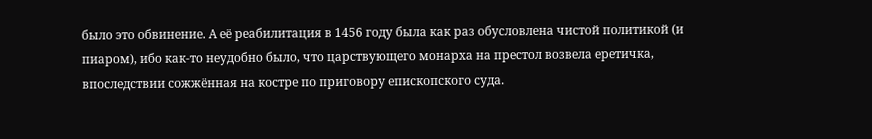было это обвинение. А её реабилитация в 1456 году была как раз обусловлена чистой политикой (и пиаром), ибо как-то неудобно было, что царствующего монарха на престол возвела еретичка, впоследствии сожжённая на костре по приговору епископского суда.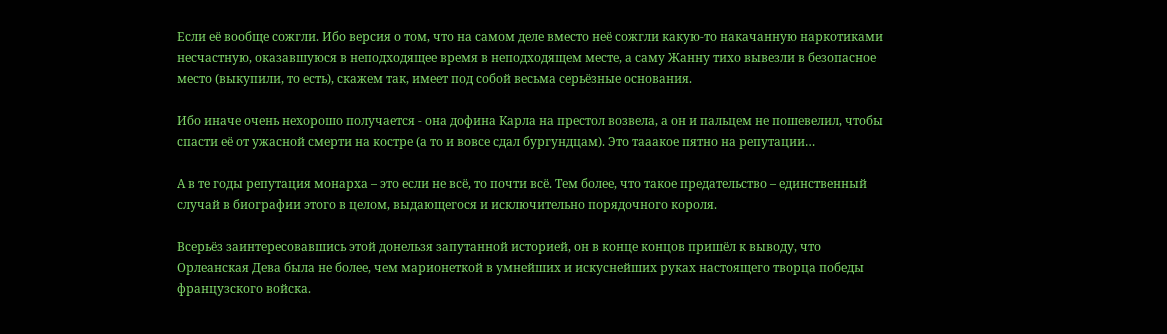Если её вообще сожгли. Ибо версия о том, что на самом деле вместо неё сожгли какую-то накачанную наркотиками несчастную, оказавшуюся в неподходящее время в неподходящем месте, а саму Жанну тихо вывезли в безопасное место (выкупили, то есть), скажем так, имеет под собой весьма серьёзные основания.

Ибо иначе очень нехорошо получается - она дофина Карла на престол возвела, а он и пальцем не пошевелил, чтобы спасти её от ужасной смерти на костре (а то и вовсе сдал бургундцам). Это тааакое пятно на репутации…

А в те годы репутация монарха – это если не всё, то почти всё. Тем более, что такое предательство – единственный случай в биографии этого в целом, выдающегося и исключительно порядочного короля.

Всерьёз заинтересовавшись этой донельзя запутанной историей, он в конце концов пришёл к выводу, что Орлеанская Дева была не более, чем марионеткой в умнейших и искуснейших руках настоящего творца победы французского войска.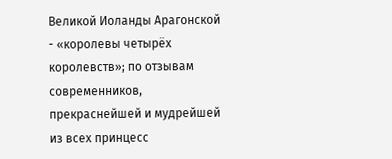Великой Иоланды Арагонской - «королевы четырёх королевств»; по отзывам современников, прекраснейшей и мудрейшей из всех принцесс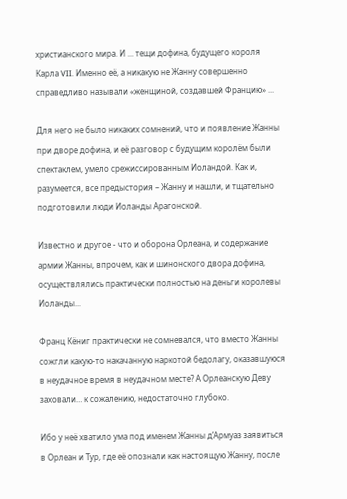христианского мира. И ... тещи дофина, будущего короля Карла VII. Именно её, а никакую не Жанну совершенно справедливо называли «женщиной, создавшей Францию» ...

Для него не было никаких сомнений, что и появление Жанны при дворе дофина, и её разговор с будущим королём были спектаклем, умело срежиссированным Иоландой. Как и, разумеется, все предыстория – Жанну и нашли, и тщательно подготовили люди Иоланды Арагонской.

Известно и другое - что и оборона Орлеана, и содержание армии Жанны, впрочем, как и шинонского двора дофина, осуществлялись практически полностью на деньги королевы Иоланды...

Франц Кёниг практически не сомневался, что вместо Жанны сожгли какую-то накачанную наркотой бедолагу, оказавшуюся в неудачное время в неудачном месте? А Орлеанскую Деву заховали… к сожалению, недостаточно глубоко.

Ибо у неё хватило ума под именем Жанны д’Армуаз заявиться в Орлеан и Тур, где её опознали как настоящую Жанну, после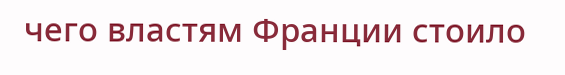чего властям Франции стоило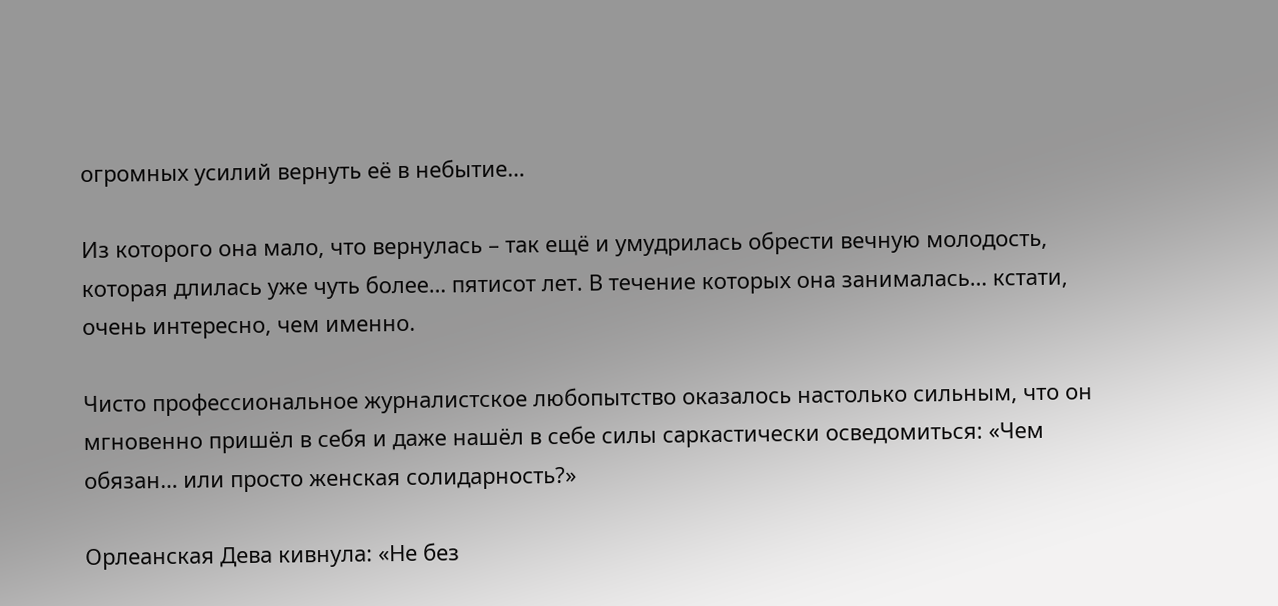огромных усилий вернуть её в небытие…

Из которого она мало, что вернулась – так ещё и умудрилась обрести вечную молодость, которая длилась уже чуть более… пятисот лет. В течение которых она занималась… кстати, очень интересно, чем именно.

Чисто профессиональное журналистское любопытство оказалось настолько сильным, что он мгновенно пришёл в себя и даже нашёл в себе силы саркастически осведомиться: «Чем обязан… или просто женская солидарность?»

Орлеанская Дева кивнула: «Не без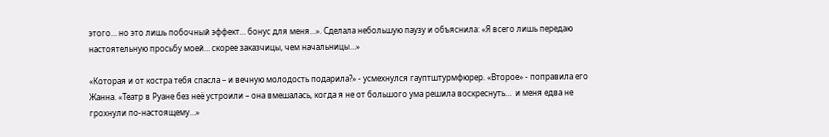этого… но это лишь побочный эффект… бонус для меня…». Сделала небольшую паузу и объяснила: «Я всего лишь передаю настоятельную просьбу моей… скорее заказчицы, чем начальницы…»

«Которая и от костра тебя спасла – и вечную молодость подарила?» - усмехнулся гауптштурмфюрер. «Второе» - поправила его Жанна. «Театр в Руане без неё устроили – она вмешалась, когда я не от большого ума решила воскреснуть…  и меня едва не грохнули по-настоящему…»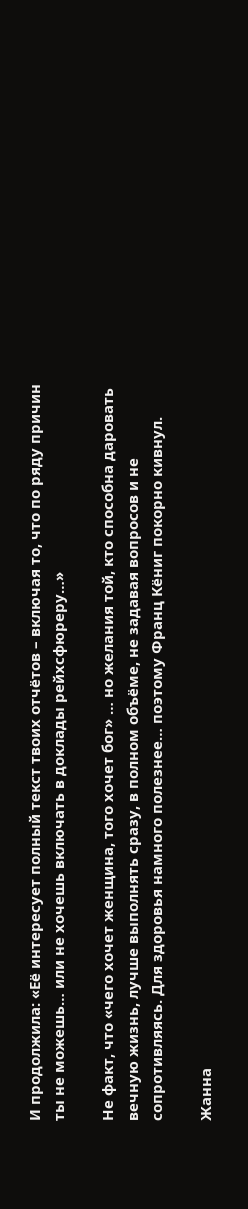И продолжила: «Её интересует полный текст твоих отчётов – включая то, что по ряду причин ты не можешь… или не хочешь включать в доклады рейхсфюреру…»

Не факт, что «чего хочет женщина, того хочет бог» … но желания той, кто способна даровать вечную жизнь, лучше выполнять сразу, в полном объёме, не задавая вопросов и не сопротивляясь. Для здоровья намного полезнее… поэтому Франц Кёниг покорно кивнул.

Жанна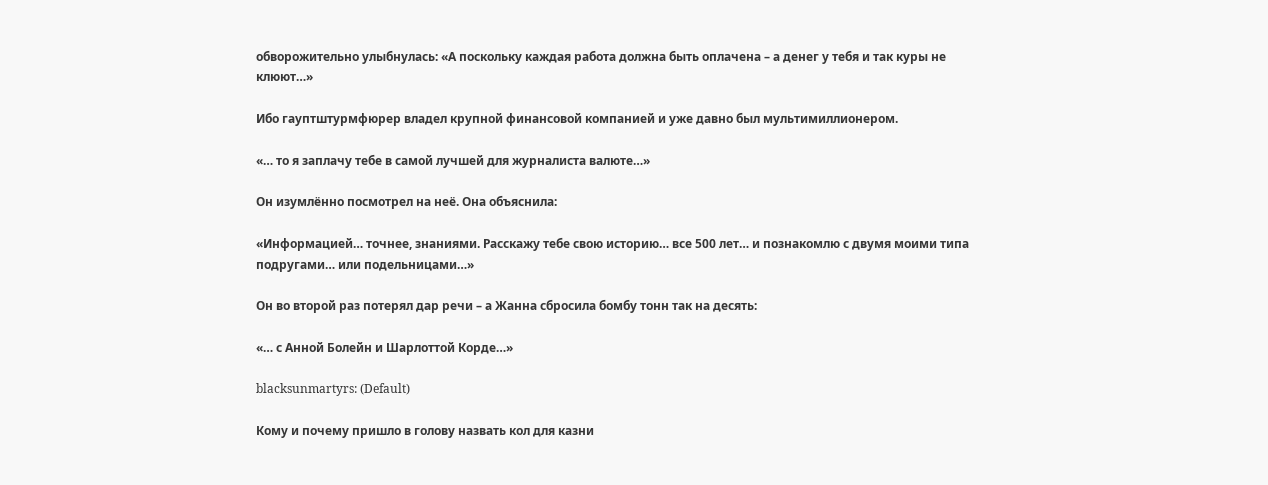обворожительно улыбнулась: «А поскольку каждая работа должна быть оплачена – а денег у тебя и так куры не клюют…»

Ибо гауптштурмфюрер владел крупной финансовой компанией и уже давно был мультимиллионером.

«… то я заплачу тебе в самой лучшей для журналиста валюте…»

Он изумлённо посмотрел на неё. Она объяснила:

«Информацией… точнее, знаниями. Расскажу тебе свою историю… все 500 лет… и познакомлю с двумя моими типа подругами… или подельницами…»

Он во второй раз потерял дар речи – а Жанна сбросила бомбу тонн так на десять:

«… с Анной Болейн и Шарлоттой Корде…»

blacksunmartyrs: (Default)

Кому и почему пришло в голову назвать кол для казни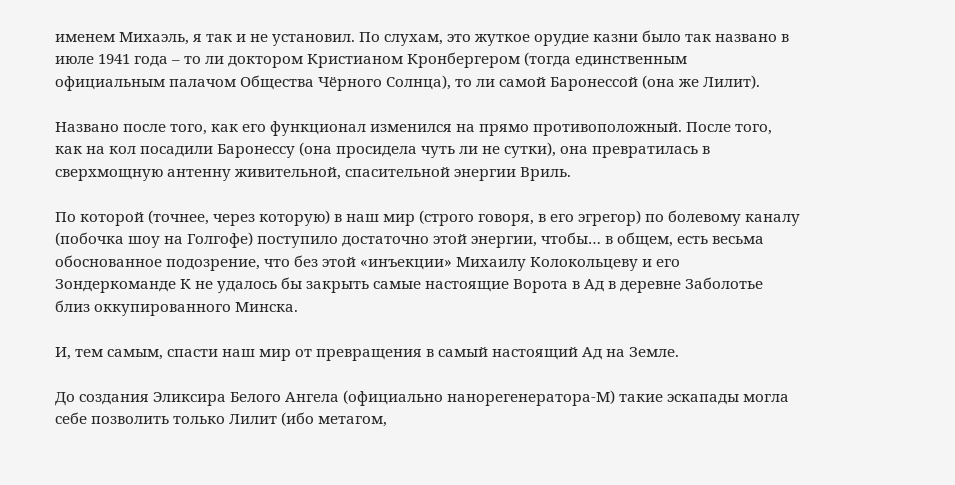именем Михаэль, я так и не установил. По слухам, это жуткое орудие казни было так названо в июле 1941 года – то ли доктором Кристианом Кронбергером (тогда единственным официальным палачом Общества Чёрного Солнца), то ли самой Баронессой (она же Лилит).

Названо после того, как его функционал изменился на прямо противоположный. После того, как на кол посадили Баронессу (она просидела чуть ли не сутки), она превратилась в сверхмощную антенну живительной, спасительной энергии Вриль.

По которой (точнее, через которую) в наш мир (строго говоря, в его эгрегор) по болевому каналу (побочка шоу на Голгофе) поступило достаточно этой энергии, чтобы… в общем, есть весьма обоснованное подозрение, что без этой «инъекции» Михаилу Колокольцеву и его Зондеркоманде К не удалось бы закрыть самые настоящие Ворота в Ад в деревне Заболотье близ оккупированного Минска.

И, тем самым, спасти наш мир от превращения в самый настоящий Ад на Земле.

До создания Эликсира Белого Ангела (официально нанорегенератора-М) такие эскапады могла себе позволить только Лилит (ибо метагом,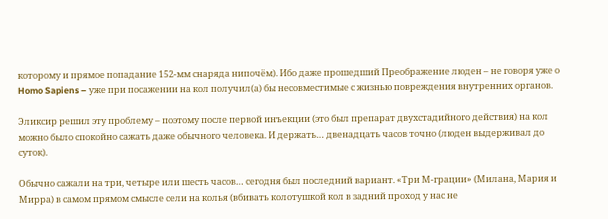которому и прямое попадание 152-мм снаряда нипочём). Ибо даже прошедший Преображение люден – не говоря уже о Homo Sapiens – уже при посажении на кол получил(а) бы несовместимые с жизнью повреждения внутренних органов.

Эликсир решил эту проблему – поэтому после первой инъекции (это был препарат двухстадийного действия) на кол можно было спокойно сажать даже обычного человека. И держать… двенадцать часов точно (люден выдерживал до суток).

Обычно сажали на три, четыре или шесть часов… сегодня был последний вариант. «Три М-грации» (Милана, Мария и Мирра) в самом прямом смысле сели на колья (вбивать колотушкой кол в задний проход у нас не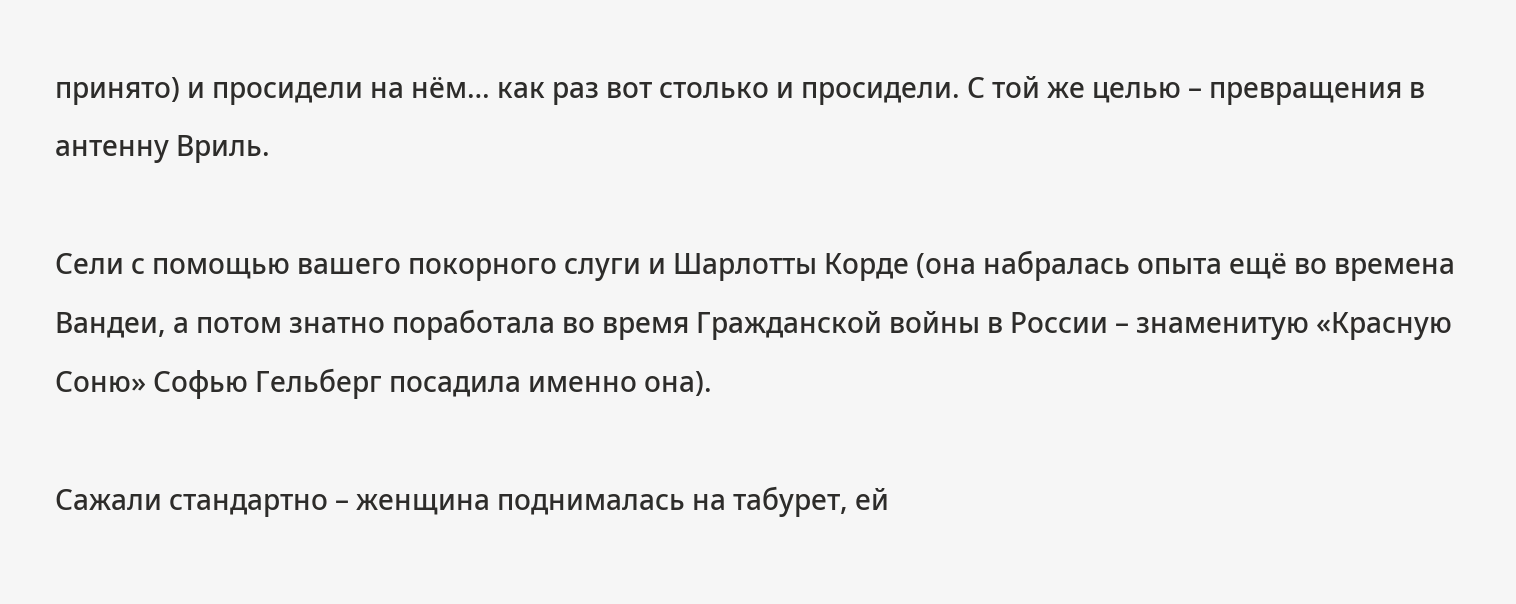принято) и просидели на нём… как раз вот столько и просидели. С той же целью – превращения в антенну Вриль.

Сели с помощью вашего покорного слуги и Шарлотты Корде (она набралась опыта ещё во времена Вандеи, а потом знатно поработала во время Гражданской войны в России – знаменитую «Красную Соню» Софью Гельберг посадила именно она).

Сажали стандартно – женщина поднималась на табурет, ей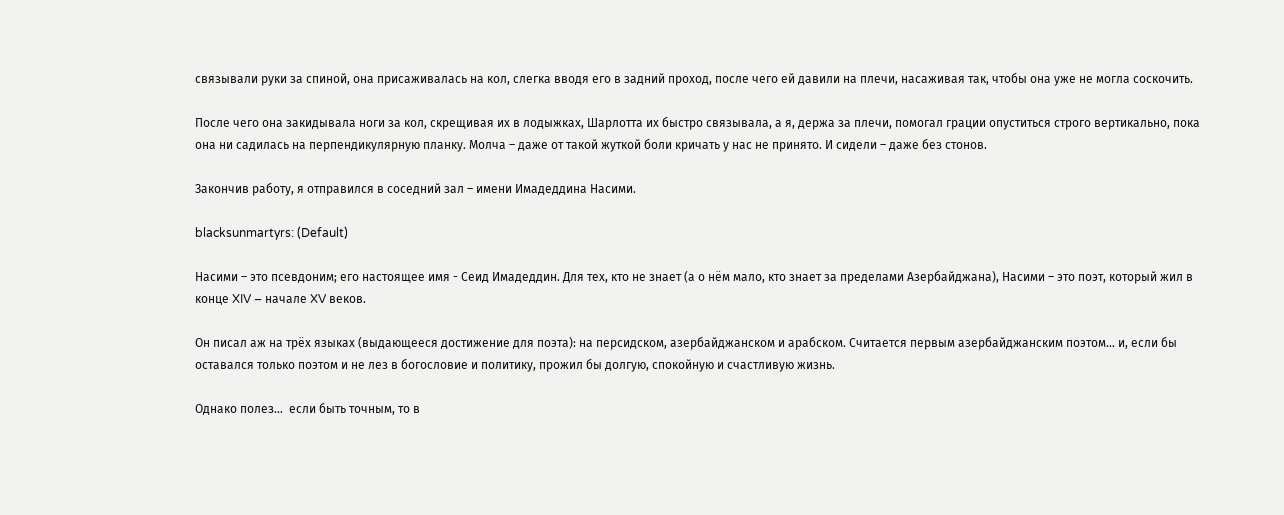связывали руки за спиной, она присаживалась на кол, слегка вводя его в задний проход, после чего ей давили на плечи, насаживая так, чтобы она уже не могла соскочить.

После чего она закидывала ноги за кол, скрещивая их в лодыжках, Шарлотта их быстро связывала, а я, держа за плечи, помогал грации опуститься строго вертикально, пока она ни садилась на перпендикулярную планку. Молча – даже от такой жуткой боли кричать у нас не принято. И сидели – даже без стонов.

Закончив работу, я отправился в соседний зал – имени Имадеддина Насими.

blacksunmartyrs: (Default)

Насими – это псевдоним; его настоящее имя - Сеид Имадеддин. Для тех, кто не знает (а о нём мало, кто знает за пределами Азербайджана), Насими – это поэт, который жил в конце XIV – начале XV веков.

Он писал аж на трёх языках (выдающееся достижение для поэта): на персидском, азербайджанском и арабском. Считается первым азербайджанским поэтом… и, если бы оставался только поэтом и не лез в богословие и политику, прожил бы долгую, спокойную и счастливую жизнь.

Однако полез…  если быть точным, то в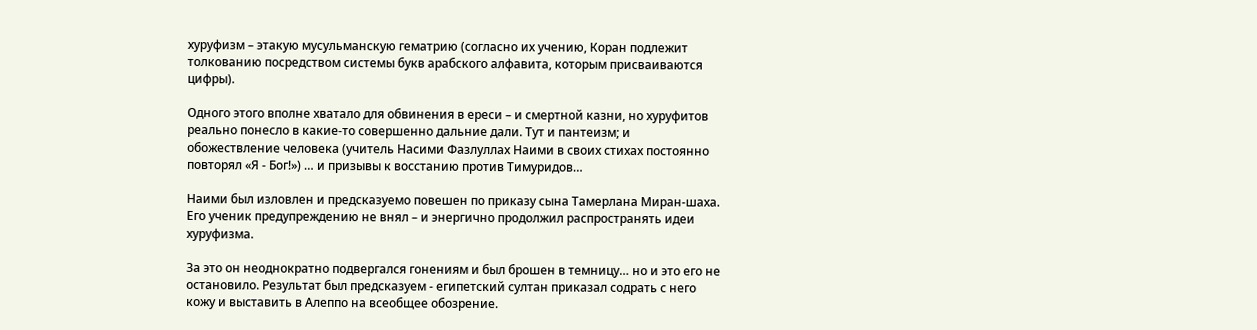хуруфизм – этакую мусульманскую гематрию (согласно их учению, Коран подлежит толкованию посредством системы букв арабского алфавита, которым присваиваются цифры).

Одного этого вполне хватало для обвинения в ереси – и смертной казни, но хуруфитов реально понесло в какие-то совершенно дальние дали. Тут и пантеизм; и обожествление человека (учитель Насими Фазлуллах Наими в своих стихах постоянно повторял «Я - Бог!») … и призывы к восстанию против Тимуридов…

Наими был изловлен и предсказуемо повешен по приказу сына Тамерлана Миран-шаха. Его ученик предупреждению не внял – и энергично продолжил распространять идеи хуруфизма.

За это он неоднократно подвергался гонениям и был брошен в темницу… но и это его не остановило. Результат был предсказуем - египетский султан приказал содрать с него кожу и выставить в Алеппо на всеобщее обозрение.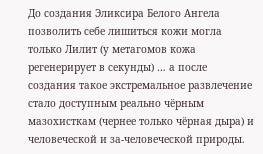До создания Эликсира Белого Ангела позволить себе лишиться кожи могла только Лилит (у метагомов кожа регенерирует в секунды) … а после создания такое экстремальное развлечение стало доступным реально чёрным мазохисткам (чернее только чёрная дыра) и человеческой и за-человеческой природы.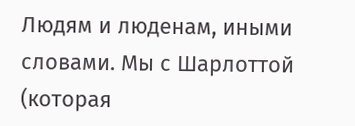Людям и люденам, иными словами. Мы с Шарлоттой (которая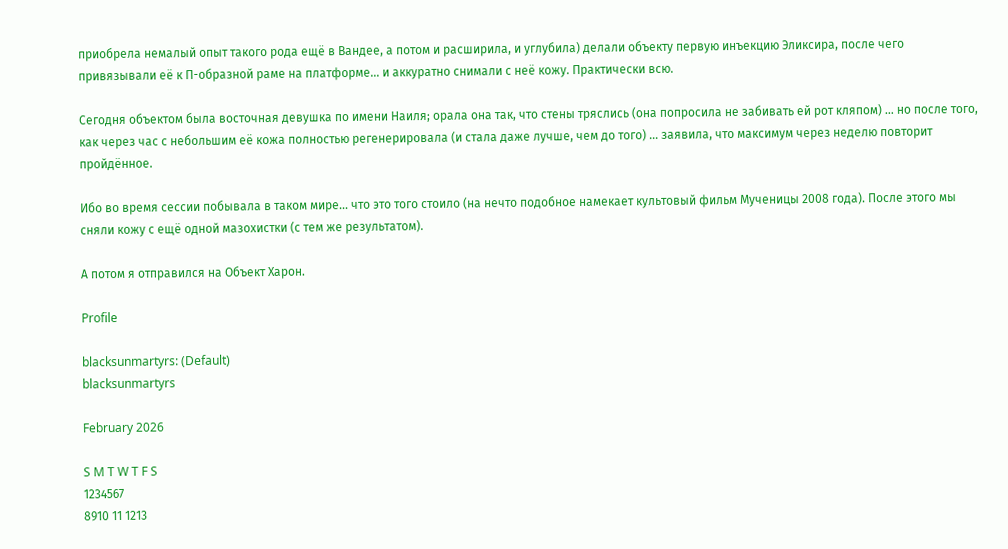приобрела немалый опыт такого рода ещё в Вандее, а потом и расширила, и углубила) делали объекту первую инъекцию Эликсира, после чего привязывали её к П-образной раме на платформе… и аккуратно снимали с неё кожу. Практически всю.

Сегодня объектом была восточная девушка по имени Наиля; орала она так, что стены тряслись (она попросила не забивать ей рот кляпом) … но после того, как через час с небольшим её кожа полностью регенерировала (и стала даже лучше, чем до того) … заявила, что максимум через неделю повторит пройдённое.

Ибо во время сессии побывала в таком мире… что это того стоило (на нечто подобное намекает культовый фильм Мученицы 2008 года). После этого мы сняли кожу с ещё одной мазохистки (с тем же результатом).

А потом я отправился на Объект Харон.

Profile

blacksunmartyrs: (Default)
blacksunmartyrs

February 2026

S M T W T F S
1234567
8910 11 1213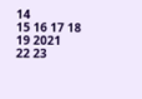14
15 16 17 18 19 2021
22 23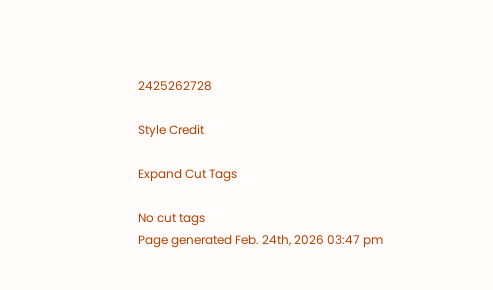2425262728

Style Credit

Expand Cut Tags

No cut tags
Page generated Feb. 24th, 2026 03:47 pm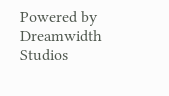Powered by Dreamwidth Studios